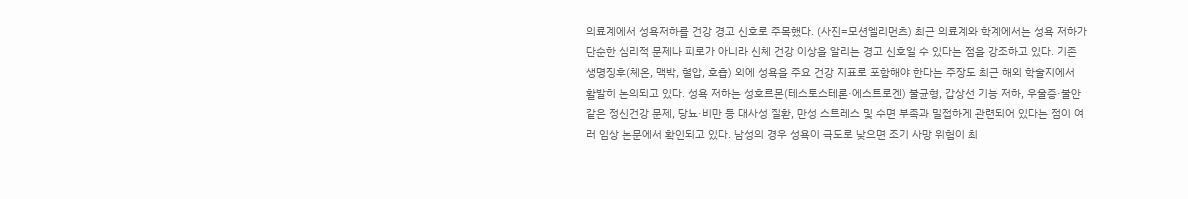의료계에서 성욕저하를 건강 경고 신호로 주목했다. (사진=모션엘리먼츠) 최근 의료계와 학계에서는 성욕 저하가 단순한 심리적 문제나 피로가 아니라 신체 건강 이상을 알리는 경고 신호일 수 있다는 점을 강조하고 있다. 기존 생명징후(체온, 맥박, 혈압, 호흡) 외에 성욕을 주요 건강 지표로 포함해야 한다는 주장도 최근 해외 학술지에서 활발히 논의되고 있다. 성욕 저하는 성호르몬(테스토스테론·에스트로겐) 불균형, 갑상선 기능 저하, 우울증·불안 같은 정신건강 문제, 당뇨·비만 등 대사성 질환, 만성 스트레스 및 수면 부족과 밀접하게 관련되어 있다는 점이 여러 임상 논문에서 확인되고 있다. 남성의 경우 성욕이 극도로 낮으면 조기 사망 위험이 최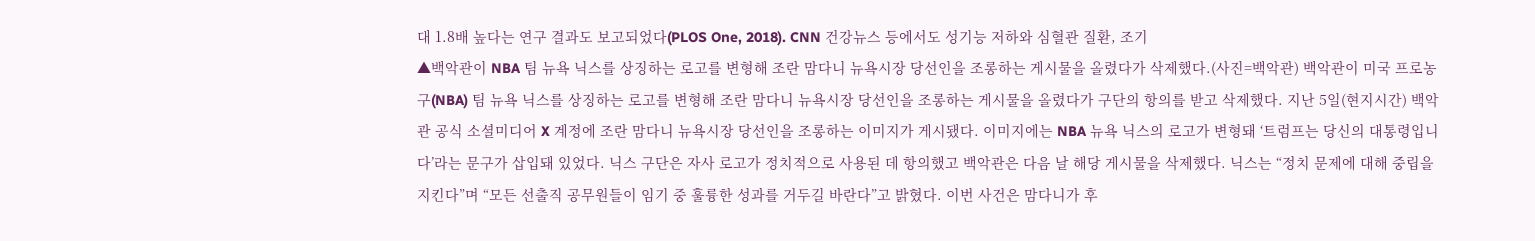대 1.8배 높다는 연구 결과도 보고되었다(PLOS One, 2018). CNN 건강뉴스 등에서도 성기능 저하와 심혈관 질환, 조기
▲백악관이 NBA 팀 뉴욕 닉스를 상징하는 로고를 변형해 조란 맘다니 뉴욕시장 당선인을 조롱하는 게시물을 올렸다가 삭제했다.(사진=백악관) 백악관이 미국 프로농구(NBA) 팀 뉴욕 닉스를 상징하는 로고를 변형해 조란 맘다니 뉴욕시장 당선인을 조롱하는 게시물을 올렸다가 구단의 항의를 받고 삭제했다. 지난 5일(현지시간) 백악관 공식 소셜미디어 X 계정에 조란 맘다니 뉴욕시장 당선인을 조롱하는 이미지가 게시됐다. 이미지에는 NBA 뉴욕 닉스의 로고가 변형돼 ‘트럼프는 당신의 대통령입니다’라는 문구가 삽입돼 있었다. 닉스 구단은 자사 로고가 정치적으로 사용된 데 항의했고 백악관은 다음 날 해당 게시물을 삭제했다. 닉스는 “정치 문제에 대해 중립을 지킨다”며 “모든 선출직 공무원들이 임기 중 훌륭한 성과를 거두길 바란다”고 밝혔다. 이번 사건은 맘다니가 후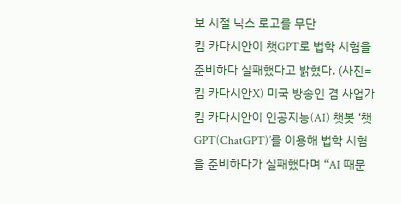보 시절 닉스 로고를 무단
킴 카다시안이 챗GPT로 법학 시험을 준비하다 실패했다고 밝혔다. (사진=킴 카다시안X) 미국 방송인 겸 사업가 킴 카다시안이 인공지능(AI) 챗봇 ‘챗GPT(ChatGPT)’를 이용해 법학 시험을 준비하다가 실패했다며 “AI 때문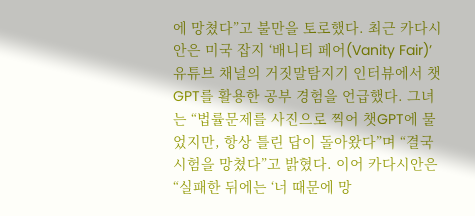에 망쳤다”고 불만을 토로했다. 최근 카다시안은 미국 잡지 ‘배니티 페어(Vanity Fair)’ 유튜브 채널의 거짓말탐지기 인터뷰에서 챗GPT를 활용한 공부 경험을 언급했다. 그녀는 “법률문제를 사진으로 찍어 챗GPT에 물었지만, 항상 틀린 답이 돌아왔다”며 “결국 시험을 망쳤다”고 밝혔다. 이어 카다시안은 “실패한 뒤에는 ‘너 때문에 망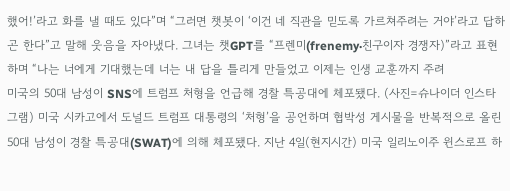했어!’라고 화를 낼 때도 있다”며 “그러면 챗봇이 ‘이건 네 직관을 믿도록 가르쳐주려는 거야’라고 답하곤 한다”고 말해 웃음을 자아냈다. 그녀는 챗GPT를 “프렌미(frenemy·친구이자 경쟁자)”라고 표현하며 “나는 너에게 기대했는데 너는 내 답을 틀리게 만들었고 이제는 인생 교훈까지 주려
미국의 50대 남성이 SNS에 트럼프 처형을 언급해 경찰 특공대에 체포됐다. (사진=슈나이더 인스타그램) 미국 시카고에서 도널드 트럼프 대통령의 ‘처형’을 공언하며 협박성 게시물을 반복적으로 올린 50대 남성이 경찰 특공대(SWAT)에 의해 체포됐다. 지난 4일(현지시간) 미국 일리노이주 윈스로프 하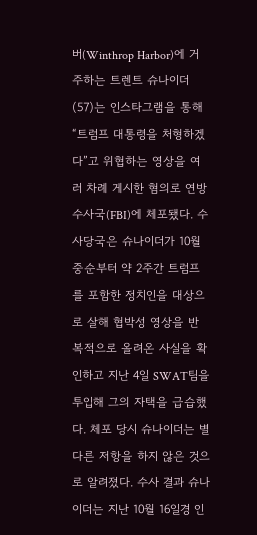버(Winthrop Harbor)에 거주하는 트렌트 슈나이더(57)는 인스타그램을 통해 “트럼프 대통령을 처형하겠다”고 위협하는 영상을 여러 차례 게시한 혐의로 연방수사국(FBI)에 체포됐다. 수사당국은 슈나이더가 10월 중순부터 약 2주간 트럼프를 포함한 정치인을 대상으로 살해 협박성 영상을 반복적으로 올려온 사실을 확인하고 지난 4일 SWAT팀을 투입해 그의 자택을 급습했다. 체포 당시 슈나이더는 별다른 저항을 하지 않은 것으로 알려졌다. 수사 결과 슈나이더는 지난 10월 16일경 인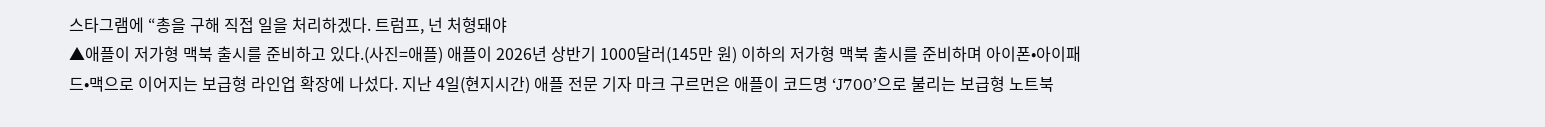스타그램에 “총을 구해 직접 일을 처리하겠다. 트럼프, 넌 처형돼야
▲애플이 저가형 맥북 출시를 준비하고 있다.(사진=애플) 애플이 2026년 상반기 1000달러(145만 원) 이하의 저가형 맥북 출시를 준비하며 아이폰•아이패드•맥으로 이어지는 보급형 라인업 확장에 나섰다. 지난 4일(현지시간) 애플 전문 기자 마크 구르먼은 애플이 코드명 ‘J700’으로 불리는 보급형 노트북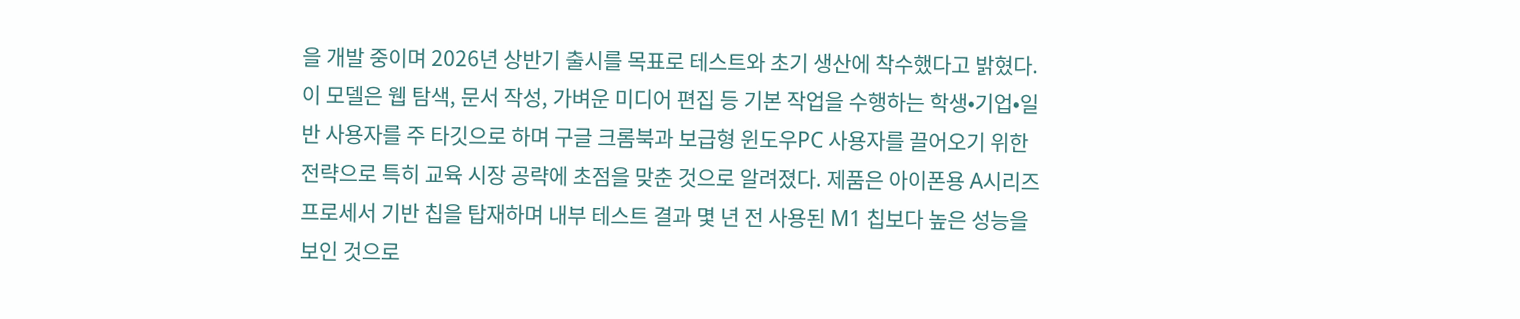을 개발 중이며 2026년 상반기 출시를 목표로 테스트와 초기 생산에 착수했다고 밝혔다. 이 모델은 웹 탐색, 문서 작성, 가벼운 미디어 편집 등 기본 작업을 수행하는 학생•기업•일반 사용자를 주 타깃으로 하며 구글 크롬북과 보급형 윈도우PC 사용자를 끌어오기 위한 전략으로 특히 교육 시장 공략에 초점을 맞춘 것으로 알려졌다. 제품은 아이폰용 A시리즈 프로세서 기반 칩을 탑재하며 내부 테스트 결과 몇 년 전 사용된 M1 칩보다 높은 성능을 보인 것으로